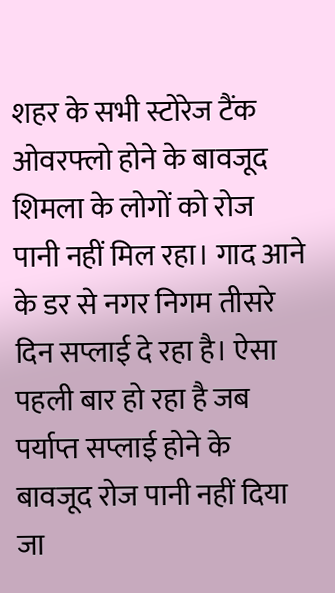शहर के सभी स्टोरेज टैंक ओवरफ्लो होने के बावजूद शिमला के लोगों को रोज पानी नहीं मिल रहा। गाद आने के डर से नगर निगम तीसरे दिन सप्लाई दे रहा है। ऐसा पहली बार हो रहा है जब पर्याप्त सप्लाई होने के बावजूद रोज पानी नहीं दिया जा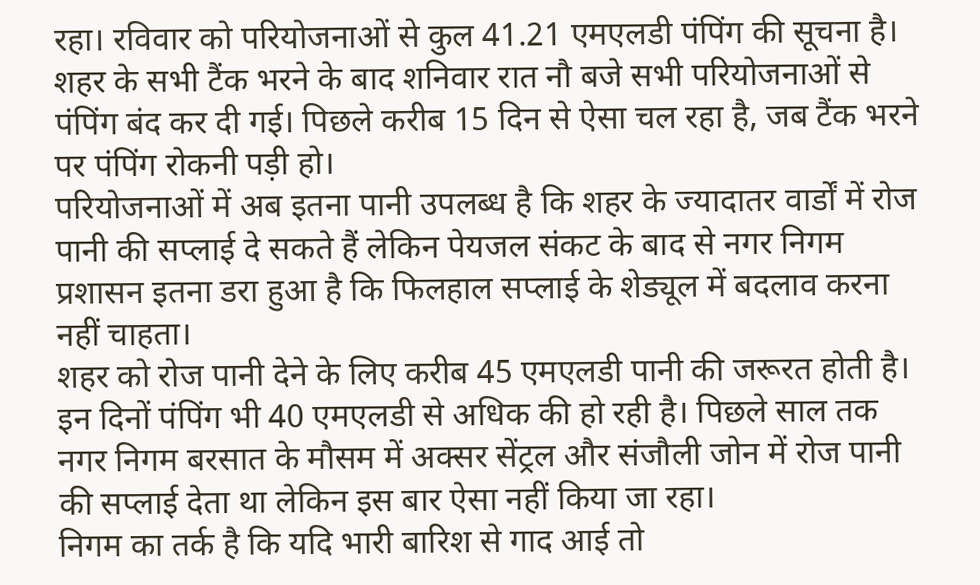रहा। रविवार को परियोजनाओं से कुल 41.21 एमएलडी पंपिंग की सूचना है।
शहर के सभी टैंक भरने के बाद शनिवार रात नौ बजे सभी परियोजनाओं से पंपिंग बंद कर दी गई। पिछले करीब 15 दिन से ऐसा चल रहा है, जब टैंक भरने पर पंपिंग रोकनी पड़ी हो।
परियोजनाओं में अब इतना पानी उपलब्ध है कि शहर के ज्यादातर वार्डों में रोज पानी की सप्लाई दे सकते हैं लेकिन पेयजल संकट के बाद से नगर निगम प्रशासन इतना डरा हुआ है कि फिलहाल सप्लाई के शेड्यूल में बदलाव करना नहीं चाहता।
शहर को रोज पानी देने के लिए करीब 45 एमएलडी पानी की जरूरत होती है। इन दिनों पंपिंग भी 40 एमएलडी से अधिक की हो रही है। पिछले साल तक नगर निगम बरसात के मौसम में अक्सर सेंट्रल और संजौली जोन में रोज पानी की सप्लाई देता था लेकिन इस बार ऐसा नहीं किया जा रहा।
निगम का तर्क है कि यदि भारी बारिश से गाद आई तो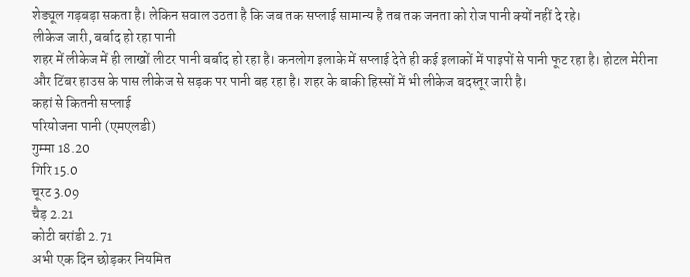शेड्यूल गड़बड़ा सकता है। लेकिन सवाल उठता है कि जब तक सप्लाई सामान्य है तब तक जनता को रोज पानी क्यों नहीं दे रहे।
लीकेज जारी, बर्बाद हो रहा पानी
शहर में लीकेज में ही लाखों लीटर पानी बर्बाद हो रहा है। कनलोग इलाके में सप्लाई देते ही कई इलाकों में पाइपों से पानी फूट रहा है। होटल मेरीना और टिंबर हाउस के पास लीकेज से सड़क पर पानी बह रहा है। शहर के बाकी हिस्सों में भी लीकेज बदस्तूर जारी है।
कहां से कितनी सप्लाई
परियोजना पानी (एमएलडी)
गुम्मा 18.20
गिरि 15.0
चूरट 3.09
चैड़ 2.21
कोटी बरांडी 2.71
अभी एक दिन छोड़कर नियमित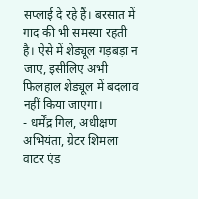सप्लाई दे रहे हैं। बरसात में गाद की भी समस्या रहती है। ऐसे में शेड्यूल गड़बड़ा न जाए, इसीलिए अभी फिलहाल शेड्यूल में बदलाव नहीं किया जाएगा।
- धर्मेंद्र गिल, अधीक्षण अभियंता, ग्रेटर शिमला वाटर एंड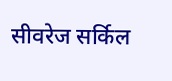सीवरेज सर्किल